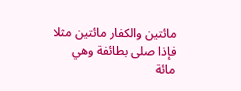مائتين والكفار مائتين مثلا فإذا صلى بطائفة وهي مائة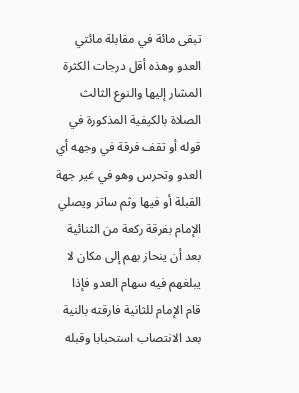تبقى مائة في مقابلة مائتي العدو وهذه أقل درجات الكثرة المشار إليها والنوع الثالث الصلاة بالكيفية المذكورة في قوله أو تقف فرقة في وجهه أي العدو وتحرس وهو في غير جهة القبلة أو فيها وثم ساتر ويصلي الإمام بفرقة ركعة من الثنائية بعد أن ينحاز بهم إلى مكان لا يبلغهم فيه سهام العدو فإذا قام الإمام للثانية فارقته بالنية بعد الانتصاب استحبابا وقبله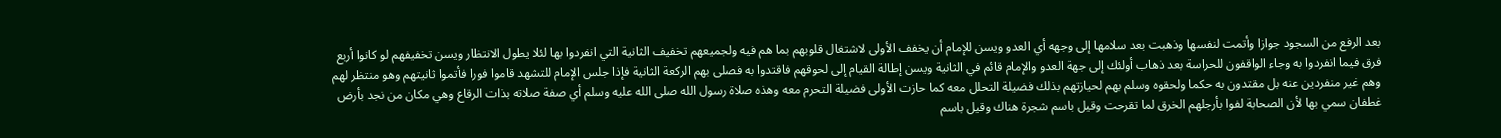بعد الرفع من السجود جوازا وأتمت لنفسها وذهبت بعد سلامها إلى وجهه أي العدو ويسن للإمام أن يخفف الأولى لاشتغال قلوبهم بما هم فيه ولجميعهم تخفيف الثانية التي انفردوا بها لئلا يطول الانتظار ويسن تخفيفهم لو كانوا أربع فرق فيما انفردوا به وجاء الواقفون للحراسة بعد ذهاب أولئك إلى جهة العدو والإمام قائم في الثانية ويسن إطالة القيام إلى لحوقهم فاقتدوا به فصلى بهم الركعة الثانية فإذا جلس الإمام للتشهد قاموا فورا فأتموا ثانيتهم وهو منتظر لهم وهم غير منفردين عنه بل مقتدون به حكما ولحقوه وسلم بهم لحيازتهم بذلك فضيلة التحلل معه كما حازت الأولى فضيلة التحرم معه وهذه صلاة رسول الله صلى الله عليه وسلم أي صفة صلاته بذات الرقاع وهي مكان من نجد بأرض غطفان سمي بها لأن الصحابة لفوا بأرجلهم الخرق لما تقرحت وقيل باسم شجرة هناك وقيل باسم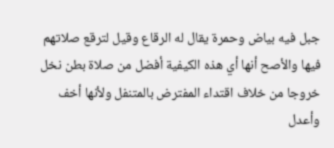جبل فيه بياض وحمرة يقال له الرقاع وقيل لترقع صلاتهم فيها والأصح أنها أي هذه الكيفية أفضل من صلاة بطن نخل خروجا من خلاف اقتداء المفترض بالمتنفل ولأنها أخف وأعدل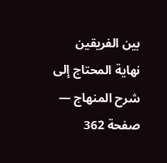بين الفريقين
نهاية المحتاج إلى شرح المنهاج — صفحة 362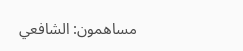مساهمون: الشافعي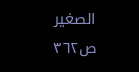الصغير
ص٣٦٢